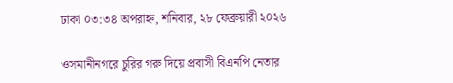ঢাকা ০৩:৩৪ অপরাহ্ন, শনিবার, ২৮ ফেব্রুয়ারী ২০২৬

ওসমানীনগরে চুরির গরু দিয়ে প্রবাসী বিএনপি নেতার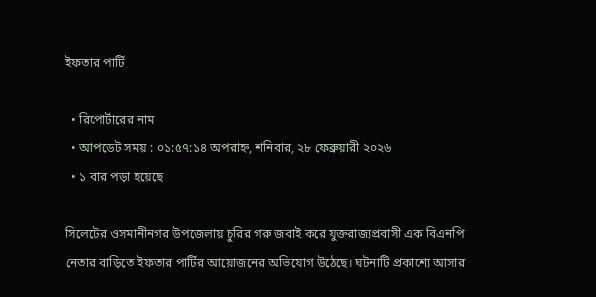ইফতার পার্টি

  • রিপোর্টারের নাম
  • আপডেট সময় : ০১:৫৭:১৪ অপরাহ্ন, শনিবার, ২৮ ফেব্রুয়ারী ২০২৬
  • ১ বার পড়া হয়েছে

সিলেটের ওসমানীনগর উপজেলায় চুরির গরু জবাই করে যুক্তরাজ্যপ্রবাসী এক বিএনপি নেতার বাড়িতে ইফতার পার্টির আয়োজনের অভিযোগ উঠেছে। ঘটনাটি প্রকাশ্যে আসার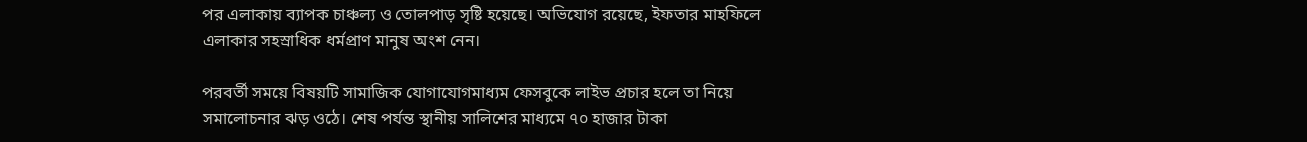পর এলাকায় ব্যাপক চাঞ্চল্য ও তোলপাড় সৃষ্টি হয়েছে। অভিযোগ রয়েছে, ইফতার মাহফিলে এলাকার সহস্রাধিক ধর্মপ্রাণ মানুষ অংশ নেন।

পরবর্তী সময়ে বিষয়টি সামাজিক যোগাযোগমাধ্যম ফেসবুকে লাইভ প্রচার হলে তা নিয়ে সমালোচনার ঝড় ওঠে। শেষ পর্যন্ত স্থানীয় সালিশের মাধ্যমে ৭০ হাজার টাকা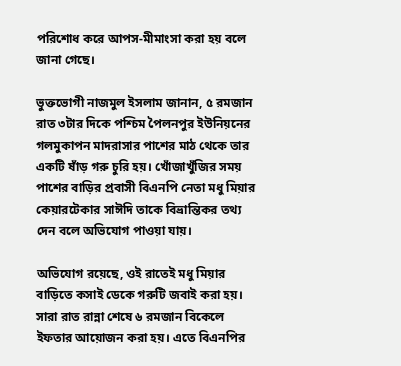পরিশোধ করে আপস-মীমাংসা করা হয় বলে জানা গেছে।

ভুক্তভোগী নাজমুল ইসলাম জানান, ৫ রমজান রাত ৩টার দিকে পশ্চিম পৈলনপুর ইউনিয়নের গলমুকাপন মাদরাসার পাশের মাঠ থেকে তার একটি ষাঁড় গরু চুরি হয়। খোঁজাখুঁজির সময় পাশের বাড়ির প্রবাসী বিএনপি নেতা মধু মিয়ার কেয়ারটেকার সাঈদি তাকে বিভ্রান্তিকর তথ্য দেন বলে অভিযোগ পাওয়া যায়।

অভিযোগ রয়েছে, ওই রাতেই মধু মিয়ার বাড়িতে কসাই ডেকে গরুটি জবাই করা হয়। সারা রাত রান্না শেষে ৬ রমজান বিকেলে ইফতার আয়োজন করা হয়। এতে বিএনপির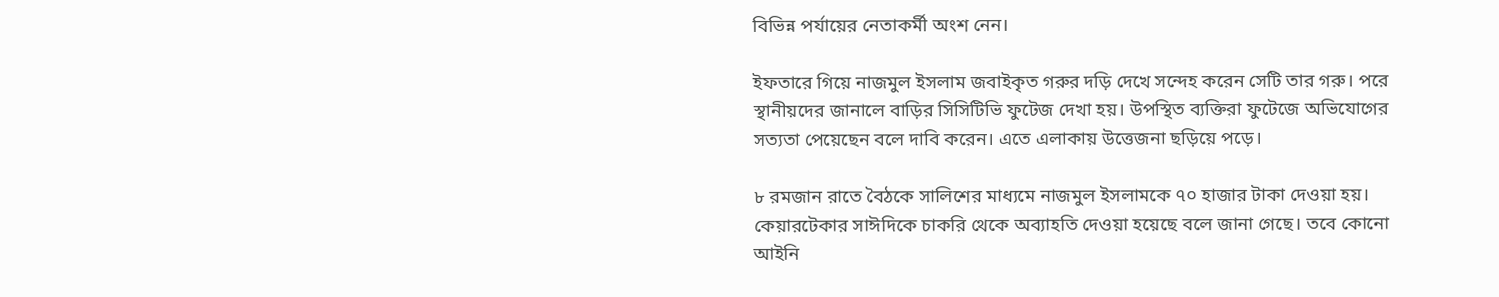বিভিন্ন পর্যায়ের নেতাকর্মী অংশ নেন।

ইফতারে গিয়ে নাজমুল ইসলাম জবাইকৃত গরুর দড়ি দেখে সন্দেহ করেন সেটি তার গরু। পরে স্থানীয়দের জানালে বাড়ির সিসিটিভি ফুটেজ দেখা হয়। উপস্থিত ব্যক্তিরা ফুটেজে অভিযোগের সত্যতা পেয়েছেন বলে দাবি করেন। এতে এলাকায় উত্তেজনা ছড়িয়ে পড়ে।

৮ রমজান রাতে বৈঠকে সালিশের মাধ্যমে নাজমুল ইসলামকে ৭০ হাজার টাকা দেওয়া হয়। কেয়ারটেকার সাঈদিকে চাকরি থেকে অব্যাহতি দেওয়া হয়েছে বলে জানা গেছে। তবে কোনো আইনি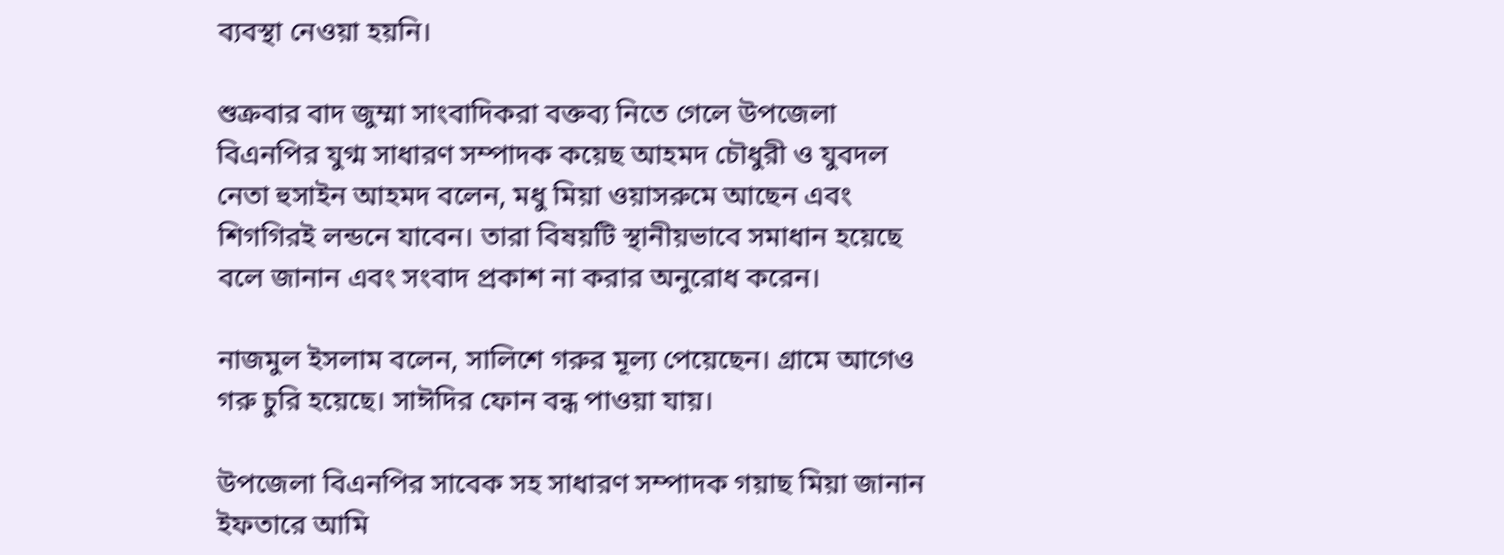ব্যবস্থা নেওয়া হয়নি।

শুক্রবার বাদ জুম্মা সাংবাদিকরা বক্তব্য নিতে গেলে উপজেলা বিএনপির যুগ্ম সাধারণ সম্পাদক কয়েছ আহমদ চৌধুরী ও যুবদল নেতা হুসাইন আহমদ বলেন, মধু মিয়া ওয়াসরুমে আছেন এবং শিগগিরই লন্ডনে যাবেন। তারা বিষয়টি স্থানীয়ভাবে সমাধান হয়েছে বলে জানান এবং সংবাদ প্রকাশ না করার অনুরোধ করেন।

নাজমুল ইসলাম বলেন, সালিশে গরুর মূল্য পেয়েছেন। গ্রামে আগেও গরু চুরি হয়েছে। সাঈদির ফোন বন্ধ পাওয়া যায়।

উপজেলা বিএনপির সাবেক সহ সাধারণ সম্পাদক গয়াছ মিয়া জানান ইফতারে আমি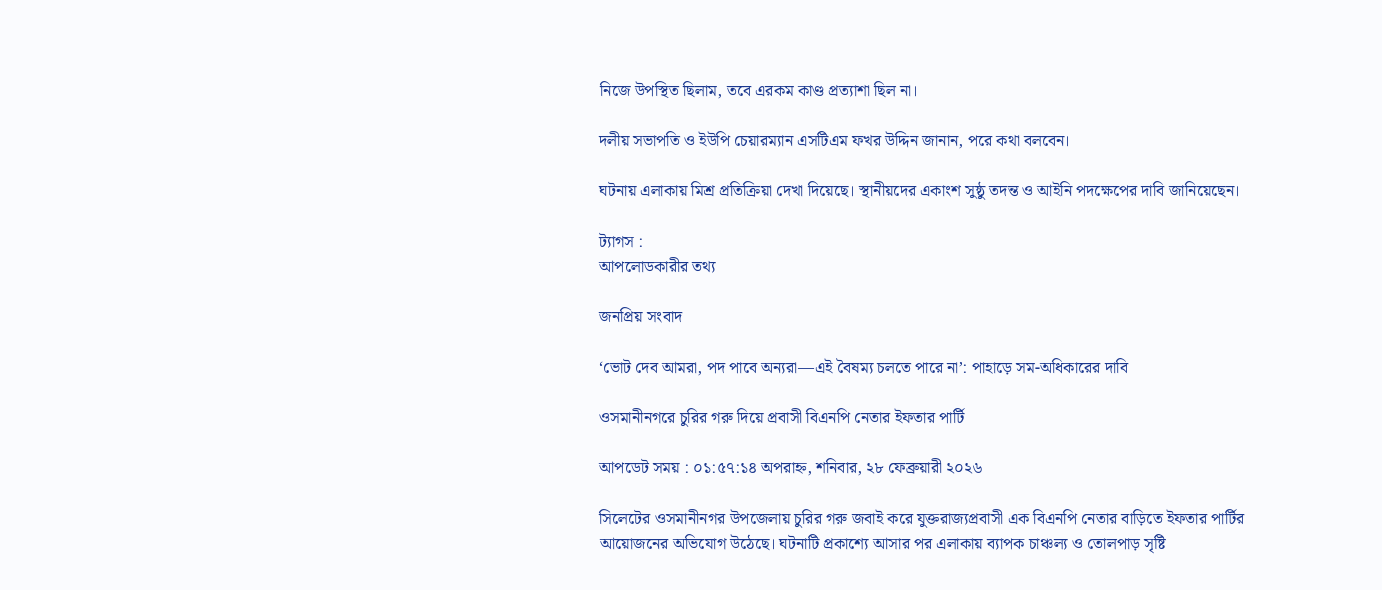নিজে উপস্থিত ছিলাম, তবে এরকম কাণ্ড প্রত্যাশা ছিল না।

দলীয় সভাপতি ও ইউপি চেয়ারম্যান এসটিএম ফখর উদ্দিন জানান, পরে কথা বলবেন।

ঘটনায় এলাকায় মিশ্র প্রতিক্রিয়া দেখা দিয়েছে। স্থানীয়দের একাংশ সুষ্ঠু তদন্ত ও আইনি পদক্ষেপের দাবি জানিয়েছেন।

ট্যাগস :
আপলোডকারীর তথ্য

জনপ্রিয় সংবাদ

‘ভোট দেব আমরা, পদ পাবে অন্যরা—এই বৈষম্য চলতে পারে না’: পাহাড়ে সম-অধিকারের দাবি

ওসমানীনগরে চুরির গরু দিয়ে প্রবাসী বিএনপি নেতার ইফতার পার্টি

আপডেট সময় : ০১:৫৭:১৪ অপরাহ্ন, শনিবার, ২৮ ফেব্রুয়ারী ২০২৬

সিলেটের ওসমানীনগর উপজেলায় চুরির গরু জবাই করে যুক্তরাজ্যপ্রবাসী এক বিএনপি নেতার বাড়িতে ইফতার পার্টির আয়োজনের অভিযোগ উঠেছে। ঘটনাটি প্রকাশ্যে আসার পর এলাকায় ব্যাপক চাঞ্চল্য ও তোলপাড় সৃষ্টি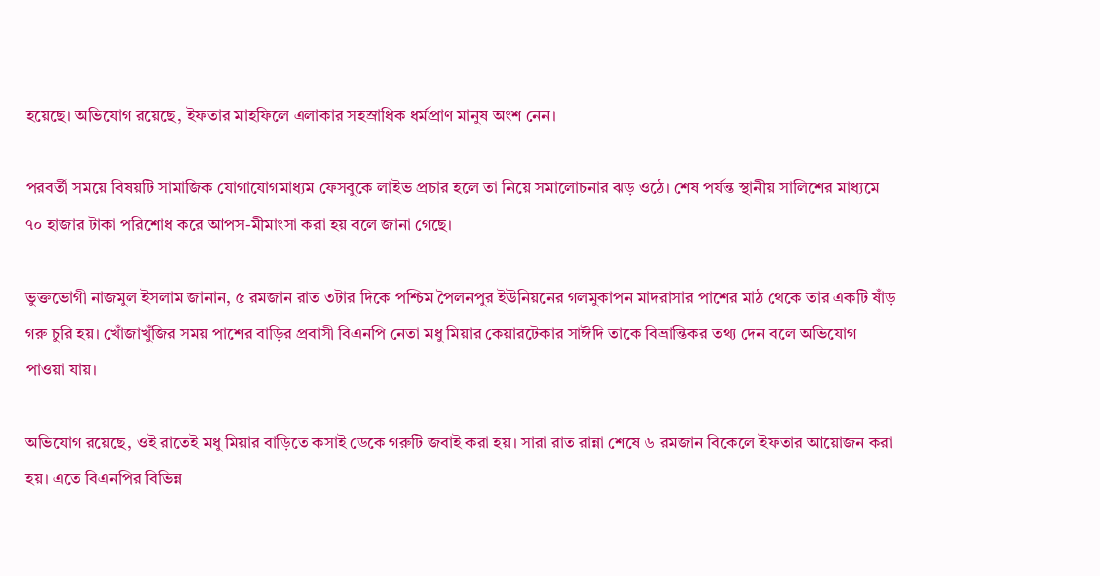হয়েছে। অভিযোগ রয়েছে, ইফতার মাহফিলে এলাকার সহস্রাধিক ধর্মপ্রাণ মানুষ অংশ নেন।

পরবর্তী সময়ে বিষয়টি সামাজিক যোগাযোগমাধ্যম ফেসবুকে লাইভ প্রচার হলে তা নিয়ে সমালোচনার ঝড় ওঠে। শেষ পর্যন্ত স্থানীয় সালিশের মাধ্যমে ৭০ হাজার টাকা পরিশোধ করে আপস-মীমাংসা করা হয় বলে জানা গেছে।

ভুক্তভোগী নাজমুল ইসলাম জানান, ৫ রমজান রাত ৩টার দিকে পশ্চিম পৈলনপুর ইউনিয়নের গলমুকাপন মাদরাসার পাশের মাঠ থেকে তার একটি ষাঁড় গরু চুরি হয়। খোঁজাখুঁজির সময় পাশের বাড়ির প্রবাসী বিএনপি নেতা মধু মিয়ার কেয়ারটেকার সাঈদি তাকে বিভ্রান্তিকর তথ্য দেন বলে অভিযোগ পাওয়া যায়।

অভিযোগ রয়েছে, ওই রাতেই মধু মিয়ার বাড়িতে কসাই ডেকে গরুটি জবাই করা হয়। সারা রাত রান্না শেষে ৬ রমজান বিকেলে ইফতার আয়োজন করা হয়। এতে বিএনপির বিভিন্ন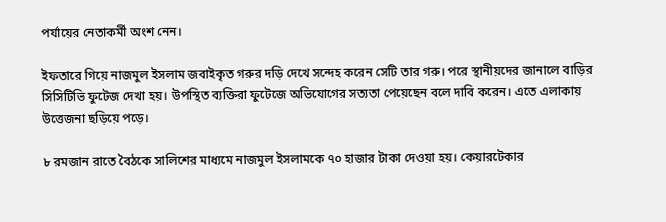পর্যায়ের নেতাকর্মী অংশ নেন।

ইফতারে গিয়ে নাজমুল ইসলাম জবাইকৃত গরুর দড়ি দেখে সন্দেহ করেন সেটি তার গরু। পরে স্থানীয়দের জানালে বাড়ির সিসিটিভি ফুটেজ দেখা হয়। উপস্থিত ব্যক্তিরা ফুটেজে অভিযোগের সত্যতা পেয়েছেন বলে দাবি করেন। এতে এলাকায় উত্তেজনা ছড়িয়ে পড়ে।

৮ রমজান রাতে বৈঠকে সালিশের মাধ্যমে নাজমুল ইসলামকে ৭০ হাজার টাকা দেওয়া হয়। কেয়ারটেকার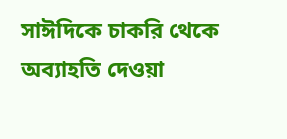সাঈদিকে চাকরি থেকে অব্যাহতি দেওয়া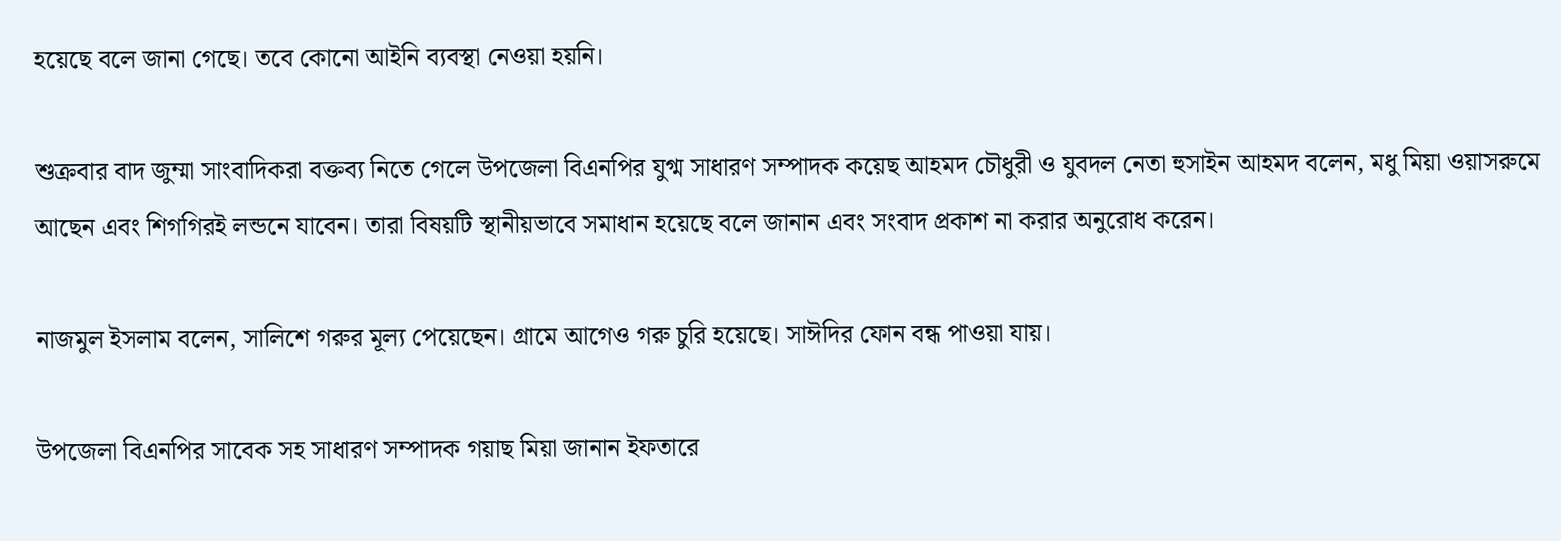হয়েছে বলে জানা গেছে। তবে কোনো আইনি ব্যবস্থা নেওয়া হয়নি।

শুক্রবার বাদ জুম্মা সাংবাদিকরা বক্তব্য নিতে গেলে উপজেলা বিএনপির যুগ্ম সাধারণ সম্পাদক কয়েছ আহমদ চৌধুরী ও যুবদল নেতা হুসাইন আহমদ বলেন, মধু মিয়া ওয়াসরুমে আছেন এবং শিগগিরই লন্ডনে যাবেন। তারা বিষয়টি স্থানীয়ভাবে সমাধান হয়েছে বলে জানান এবং সংবাদ প্রকাশ না করার অনুরোধ করেন।

নাজমুল ইসলাম বলেন, সালিশে গরুর মূল্য পেয়েছেন। গ্রামে আগেও গরু চুরি হয়েছে। সাঈদির ফোন বন্ধ পাওয়া যায়।

উপজেলা বিএনপির সাবেক সহ সাধারণ সম্পাদক গয়াছ মিয়া জানান ইফতারে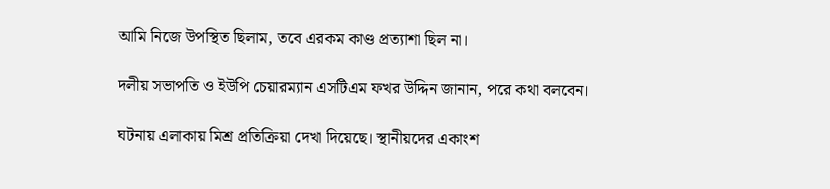আমি নিজে উপস্থিত ছিলাম, তবে এরকম কাণ্ড প্রত্যাশা ছিল না।

দলীয় সভাপতি ও ইউপি চেয়ারম্যান এসটিএম ফখর উদ্দিন জানান, পরে কথা বলবেন।

ঘটনায় এলাকায় মিশ্র প্রতিক্রিয়া দেখা দিয়েছে। স্থানীয়দের একাংশ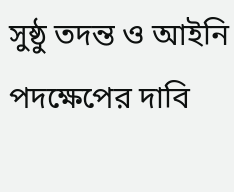সুষ্ঠু তদন্ত ও আইনি পদক্ষেপের দাবি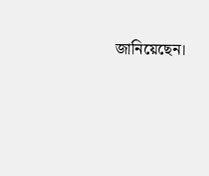জানিয়েছেন।